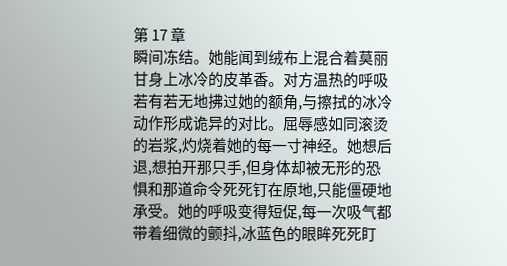第 17 章
瞬间冻结。她能闻到绒布上混合着莫丽甘身上冰冷的皮革香。对方温热的呼吸若有若无地拂过她的额角,与擦拭的冰冷动作形成诡异的对比。屈辱感如同滚烫的岩浆,灼烧着她的每一寸神经。她想后退,想拍开那只手,但身体却被无形的恐惧和那道命令死死钉在原地,只能僵硬地承受。她的呼吸变得短促,每一次吸气都带着细微的颤抖,冰蓝色的眼眸死死盯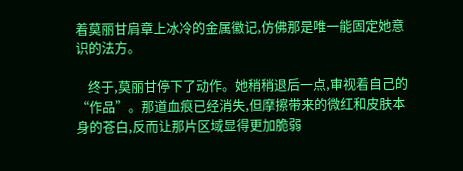着莫丽甘肩章上冰冷的金属徽记,仿佛那是唯一能固定她意识的法方。

    终于,莫丽甘停下了动作。她稍稍退后一点,审视着自己的“作品”。那道血痕已经消失,但摩擦带来的微红和皮肤本身的苍白,反而让那片区域显得更加脆弱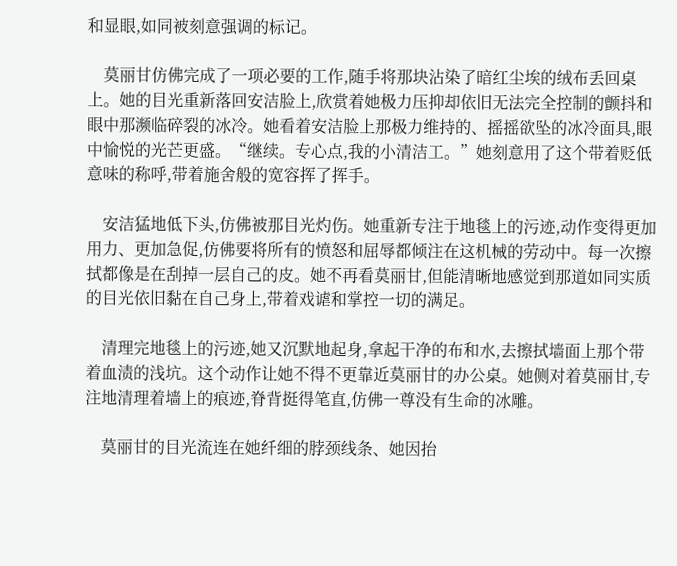和显眼,如同被刻意强调的标记。

    莫丽甘仿佛完成了一项必要的工作,随手将那块沾染了暗红尘埃的绒布丢回桌上。她的目光重新落回安洁脸上,欣赏着她极力压抑却依旧无法完全控制的颤抖和眼中那濒临碎裂的冰冷。她看着安洁脸上那极力维持的、摇摇欲坠的冰冷面具,眼中愉悦的光芒更盛。“继续。专心点,我的小清洁工。”她刻意用了这个带着贬低意味的称呼,带着施舍般的宽容挥了挥手。

    安洁猛地低下头,仿佛被那目光灼伤。她重新专注于地毯上的污迹,动作变得更加用力、更加急促,仿佛要将所有的愤怒和屈辱都倾注在这机械的劳动中。每一次擦拭都像是在刮掉一层自己的皮。她不再看莫丽甘,但能清晰地感觉到那道如同实质的目光依旧黏在自己身上,带着戏谑和掌控一切的满足。

    清理完地毯上的污迹,她又沉默地起身,拿起干净的布和水,去擦拭墙面上那个带着血渍的浅坑。这个动作让她不得不更靠近莫丽甘的办公桌。她侧对着莫丽甘,专注地清理着墙上的痕迹,脊背挺得笔直,仿佛一尊没有生命的冰雕。

    莫丽甘的目光流连在她纤细的脖颈线条、她因抬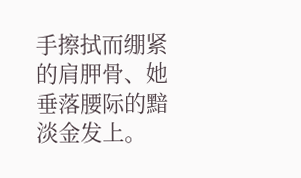手擦拭而绷紧的肩胛骨、她垂落腰际的黯淡金发上。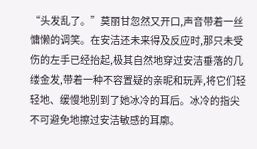“头发乱了。”莫丽甘忽然又开口,声音带着一丝慵懒的调笑。在安洁还未来得及反应时,那只未受伤的左手已经抬起,极其自然地穿过安洁垂落的几缕金发,带着一种不容置疑的亲昵和玩弄,将它们轻轻地、缓慢地别到了她冰冷的耳后。冰冷的指尖不可避免地擦过安洁敏感的耳廓。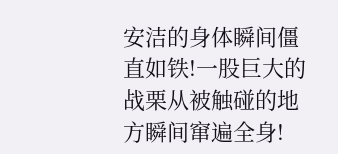安洁的身体瞬间僵直如铁!一股巨大的战栗从被触碰的地方瞬间窜遍全身!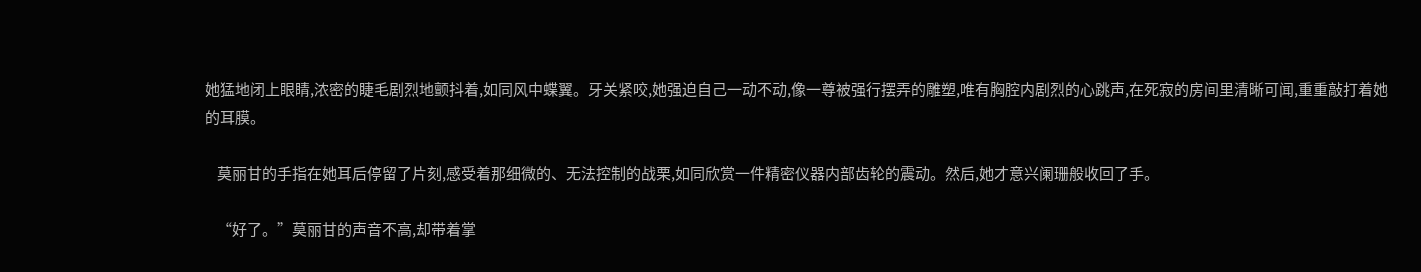她猛地闭上眼睛,浓密的睫毛剧烈地颤抖着,如同风中蝶翼。牙关紧咬,她强迫自己一动不动,像一尊被强行摆弄的雕塑,唯有胸腔内剧烈的心跳声,在死寂的房间里清晰可闻,重重敲打着她的耳膜。

    莫丽甘的手指在她耳后停留了片刻,感受着那细微的、无法控制的战栗,如同欣赏一件精密仪器内部齿轮的震动。然后,她才意兴阑珊般收回了手。

    “好了。”莫丽甘的声音不高,却带着掌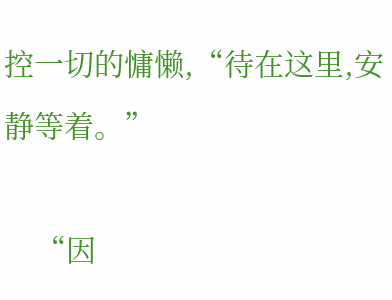控一切的慵懒,“待在这里,安静等着。”

    “因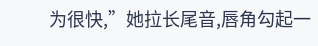为很快,”她拉长尾音,唇角勾起一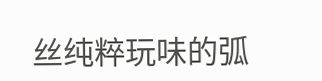丝纯粹玩味的弧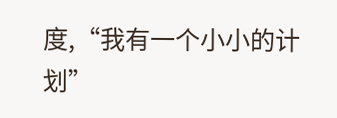度,“我有一个小小的计划”